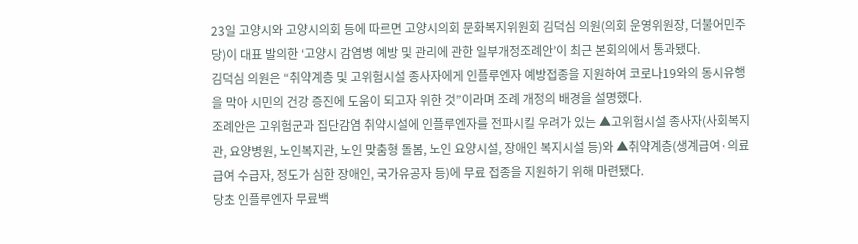23일 고양시와 고양시의회 등에 따르면 고양시의회 문화복지위원회 김덕심 의원(의회 운영위원장, 더불어민주당)이 대표 발의한 ‘고양시 감염병 예방 및 관리에 관한 일부개정조례안’이 최근 본회의에서 통과됐다.
김덕심 의원은 “취약계층 및 고위험시설 종사자에게 인플루엔자 예방접종을 지원하여 코로나19와의 동시유행을 막아 시민의 건강 증진에 도움이 되고자 위한 것”이라며 조례 개정의 배경을 설명했다.
조례안은 고위험군과 집단감염 취약시설에 인플루엔자를 전파시킬 우려가 있는 ▲고위험시설 종사자(사회복지관, 요양병원, 노인복지관, 노인 맞춤형 돌봄, 노인 요양시설, 장애인 복지시설 등)와 ▲취약계층(생계급여·의료급여 수급자, 정도가 심한 장애인, 국가유공자 등)에 무료 접종을 지원하기 위해 마련됐다.
당초 인플루엔자 무료백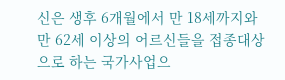신은 생후 6개월에서 만 18세까지와 만 62세 이상의 어르신들을 접종대상으로 하는 국가사업으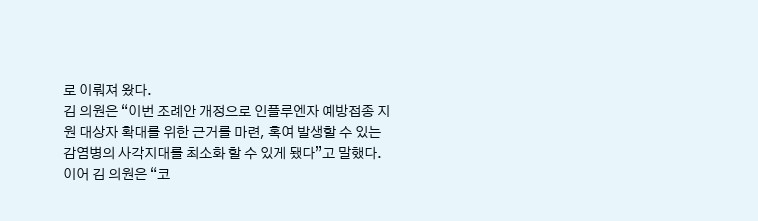로 이뤄져 왔다.
김 의원은 “이번 조례안 개정으로 인플루엔자 예방접종 지원 대상자 확대를 위한 근거를 마련, 혹여 발생할 수 있는 감염병의 사각지대를 최소화 할 수 있게 됐다”고 말했다.
이어 김 의원은 “코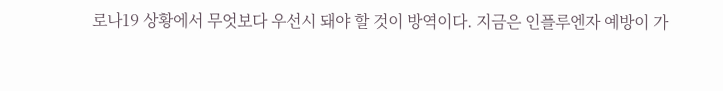로나19 상황에서 무엇보다 우선시 돼야 할 것이 방역이다. 지금은 인플루엔자 예방이 가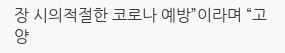장 시의적절한 코로나 예방”이라며 “고양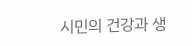시민의 건강과 생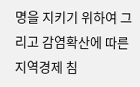명을 지키기 위하여 그리고 감염확산에 따른 지역경제 침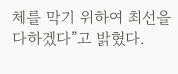체를 막기 위하여 최선을 다하겠다”고 밝혔다.